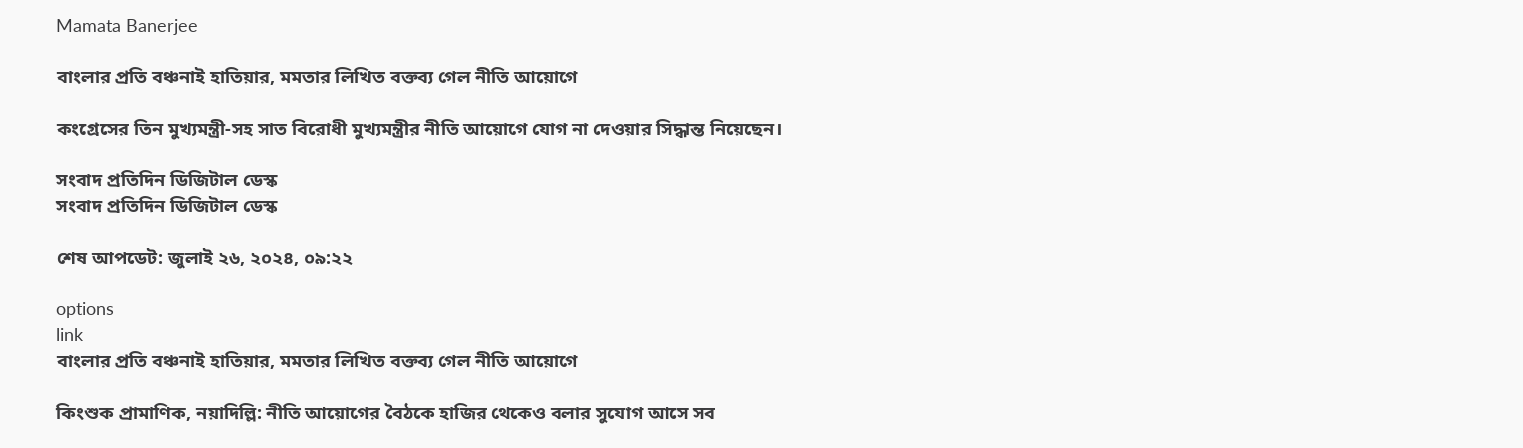Mamata Banerjee

বাংলার প্রতি বঞ্চনাই হাতিয়ার, মমতার লিখিত বক্তব্য গেল নীতি আয়োগে

কংগ্রেসের তিন মুখ্যমন্ত্রী-সহ সাত বিরোধী মুখ্যমন্ত্রীর নীতি আয়োগে যোগ না দেওয়ার সিদ্ধান্ত নিয়েছেন।

সংবাদ প্রতিদিন ডিজিটাল ডেস্ক
সংবাদ প্রতিদিন ডিজিটাল ডেস্ক

শেষ আপডেট: জুলাই ২৬, ২০২৪, ০৯:২২

options
link
বাংলার প্রতি বঞ্চনাই হাতিয়ার, মমতার লিখিত বক্তব্য গেল নীতি আয়োগে

কিংশুক প্রামাণিক, নয়াদিল্লি: নীতি আয়োগের বৈঠকে হাজির থেকেও বলার সুযোগ আসে সব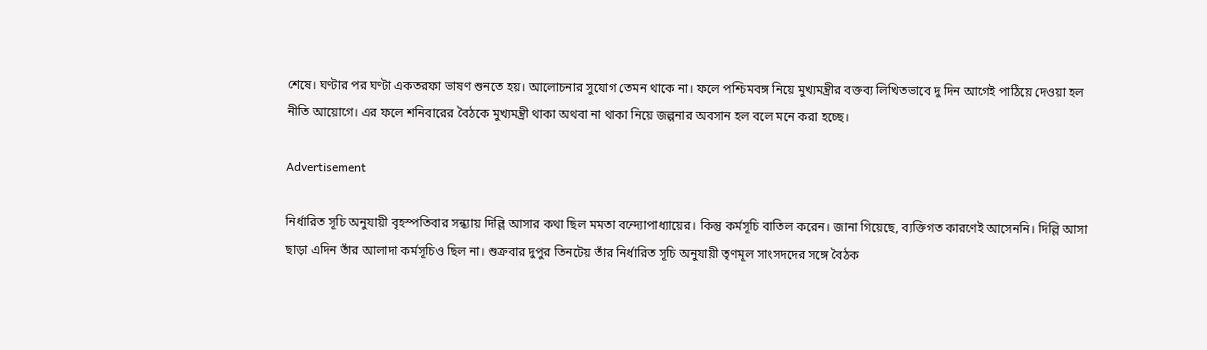শেষে। ঘণ্টার পর ঘণ্টা একতরফা ভাষণ শুনতে হয়। আলোচনার সুযোগ তেমন থাকে না। ফলে পশ্চিমবঙ্গ নিয়ে মুখ্যমন্ত্রীর বক্তব্য লিখিতভাবে দু দিন আগেই পাঠিয়ে দেওয়া হল নীতি আয়োগে। এর ফলে শনিবারের বৈঠকে মুখ্যমন্ত্রী থাকা অথবা না থাকা নিয়ে জল্পনার অবসান হল বলে মনে করা হচ্ছে।

Advertisement

নির্ধারিত সূচি অনুযায়ী বৃহস্পতিবার সন্ধ্যায় দিল্লি আসার কথা ছিল মমতা বন্দ্যোপাধ্যায়ের। কিন্তু কর্মসূচি বাতিল করেন। জানা গিয়েছে, ব্যক্তিগত কারণেই আসেননি। দিল্লি আসা ছাড়া এদিন তাঁর আলাদা কর্মসূচিও ছিল না। শুক্রবার দুপুর তিনটেয় তাঁর নির্ধারিত সূচি অনুযায়ী তৃণমূল সাংসদদের সঙ্গে বৈঠক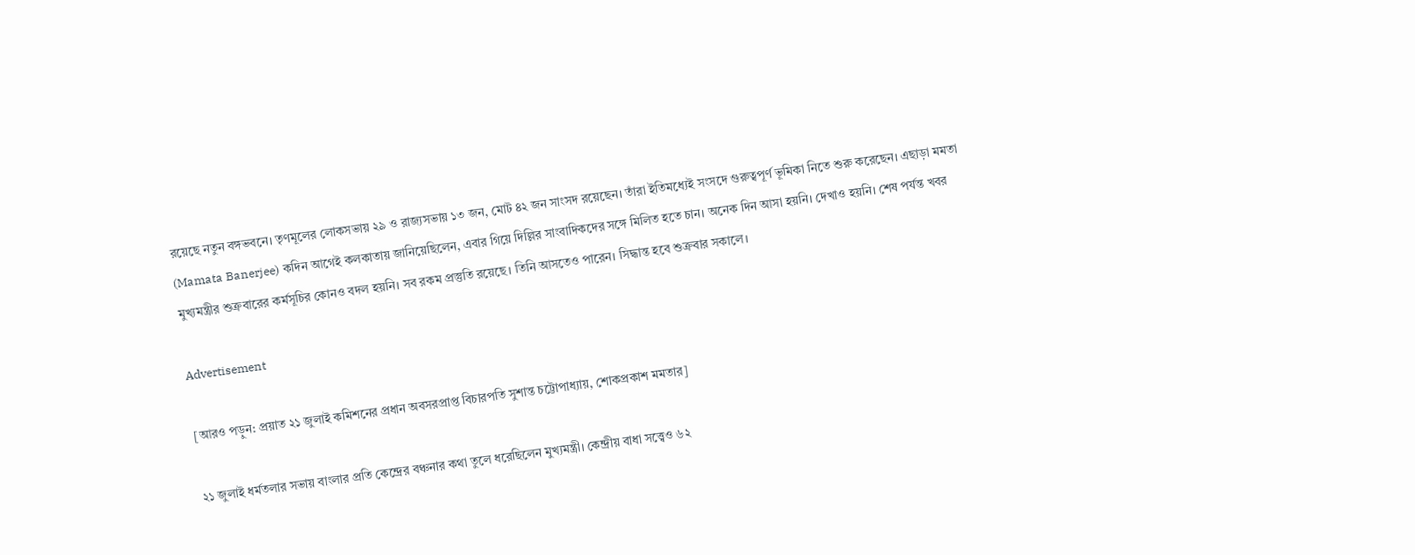রয়েছে নতুন বঙ্গভবনে। তৃণমূলের লোকসভায় ২৯ ও রাজ্যসভায় ১৩ জন, মোট ৪২ জন সাংসদ রয়েছেন। তাঁরা ইতিমধ্যেই সংসদে গুরুত্বপূর্ণ ভূমিকা নিতে শুরু করেছেন। এছাড়া মমতা (Mamata Banerjee) কদিন আগেই কলকাতায় জানিয়েছিলেন, এবার গিয়ে দিল্লির সাংবাদিকদের সঙ্গে মিলিত হতে চান। অনেক দিন আসা হয়নি। দেখাও হয়নি। শেষ পর্যন্ত খবর মুখ্যমন্ত্রীর শুক্রবারের কর্মসূচির কোনও বদল হয়নি। সব রকম প্রস্তুতি রয়েছে। তিনি আসতেও পারেন। সিদ্ধান্ত হবে শুক্রবার সকালে।

Advertisement

[আরও পড়ুন: প্রয়াত ২১ জুলাই কমিশনের প্রধান অবসরপ্রাপ্ত বিচারপতি সুশান্ত চট্টোপাধ্যায়, শোকপ্রকাশ মমতার]

২১ জুলাই ধর্মতলার সভায় বাংলার প্রতি কেন্দ্রের বঞ্চনার কথা তুলে ধরেছিলেন মুখ্যমন্ত্রী। কেন্দ্রীয় বাধা সত্ত্বেও ৬২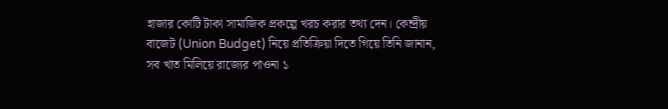হাজার কোটি টাকা সামাজিক প্রকল্পে খরচ করার তথ্য দেন। কেন্দ্রীয় বাজেট (Union Budget) নিয়ে প্রতিক্রিয়া দিতে গিয়ে তিনি জানান, সব খাত মিলিয়ে রাজ্যের পাওনা ১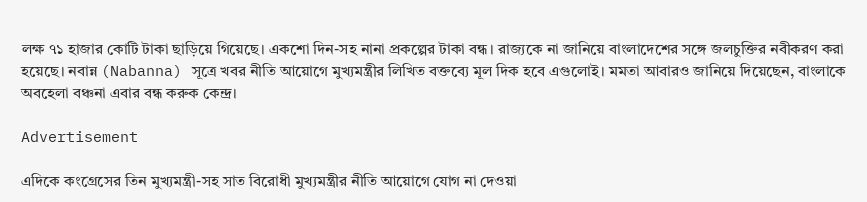লক্ষ ৭১ হাজার কোটি টাকা ছাড়িয়ে গিয়েছে। একশো দিন-সহ নানা প্রকল্পের টাকা বন্ধ। রাজ্যকে না জানিয়ে বাংলাদেশের সঙ্গে জলচুক্তির নবীকরণ করা হয়েছে। নবান্ন (Nabanna) সূত্রে খবর নীতি আয়োগে মুখ্যমন্ত্রীর লিখিত বক্তব্যে মূল দিক হবে এগুলোই। মমতা আবারও জানিয়ে দিয়েছেন, বাংলাকে অবহেলা বঞ্চনা এবার বন্ধ করুক কেন্দ্র।

Advertisement

এদিকে কংগ্রেসের তিন মুখ্যমন্ত্রী-সহ সাত বিরোধী মুখ্যমন্ত্রীর নীতি আয়োগে যোগ না দেওয়া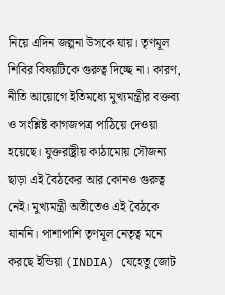নিয়ে এদিন জল্পনা উসকে যায়। তৃণমূল শিবির বিষয়টিকে গুরুত্ব দিচ্ছে না। কারণ, নীতি আয়োগে ইতিমধ্যে মুখ্যমন্ত্রীর বক্তব্য ও সংশ্লিষ্ট কাগজপত্র পাঠিয়ে দেওয়া হয়েছে। যুক্তরাষ্ট্রীয় কাঠামোয় সৌজন্য ছাড়া এই বৈঠকের আর কোনও গুরুত্ব নেই। মুখ্যমন্ত্রী অতীতেও এই বৈঠকে যাননি। পাশাপাশি তৃণমূল নেতৃত্ব মনে করছে ইন্ডিয়া (INDIA) যেহেতু জোট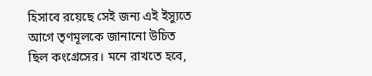হিসাবে রয়েছে সেই জন্য এই ইস্যুতে আগে তৃণমূলকে জানানো উচিত ছিল কংগ্রেসের। মনে রাখতে হবে,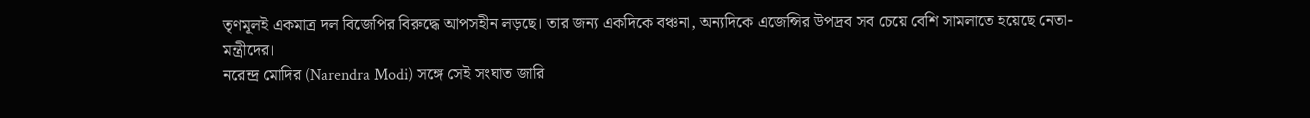তৃণমূলই একমাত্র দল বিজেপির বিরুদ্ধে আপসহীন লড়ছে। তার জন্য একদিকে বঞ্চনা, অন্যদিকে এজেন্সির উপদ্রব সব চেয়ে বেশি সামলাতে হয়েছে নেতা-মন্ত্রীদের।
নরেন্দ্র মোদির (Narendra Modi) সঙ্গে সেই সংঘাত জারি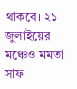থাকবে। ২১ জুলাইয়ের মঞ্চেও মমতা সাফ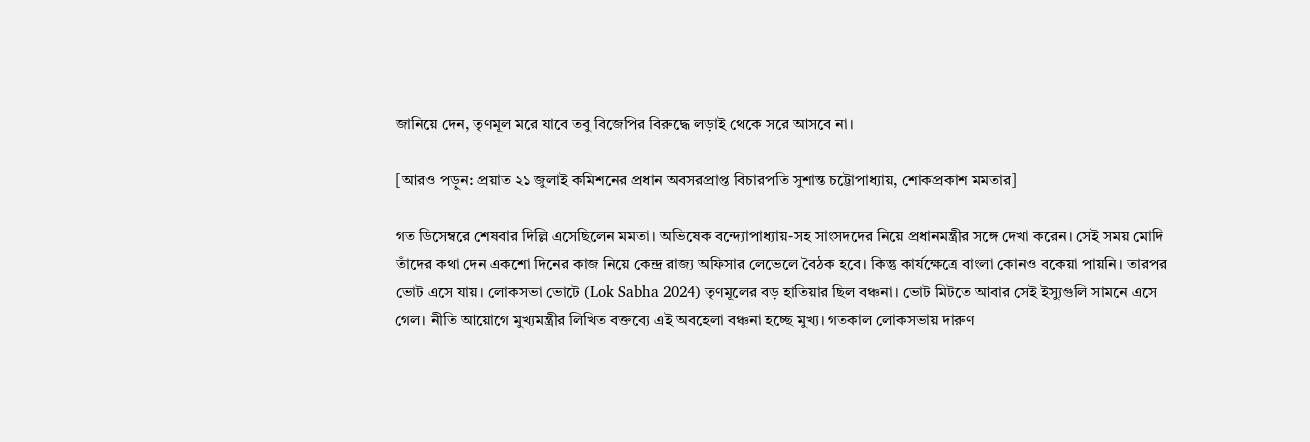জানিয়ে দেন, তৃণমূল মরে যাবে তবু বিজেপির বিরুদ্ধে লড়াই থেকে সরে আসবে না।

[আরও পড়ুন: প্রয়াত ২১ জুলাই কমিশনের প্রধান অবসরপ্রাপ্ত বিচারপতি সুশান্ত চট্টোপাধ্যায়, শোকপ্রকাশ মমতার]

গত ডিসেম্বরে শেষবার দিল্লি এসেছিলেন মমতা। অভিষেক বন্দ্যোপাধ্যায়-সহ সাংসদদের নিয়ে প্রধানমন্ত্রীর সঙ্গে দেখা করেন। সেই সময় মোদি তাঁদের কথা দেন একশো দিনের কাজ নিয়ে কেন্দ্র রাজ্য অফিসার লেভেলে বৈঠক হবে। কিন্তু কার্যক্ষেত্রে বাংলা কোনও বকেয়া পায়নি। তারপর ভোট এসে যায়। লোকসভা ভোটে (Lok Sabha 2024) তৃণমূলের বড় হাতিয়ার ছিল বঞ্চনা। ভোট মিটতে আবার সেই ইস্যুগুলি সামনে এসে গেল। নীতি আয়োগে মুখ্যমন্ত্রীর লিখিত বক্তব্যে এই অবহেলা বঞ্চনা হচ্ছে মুখ্য। গতকাল লোকসভায় দারুণ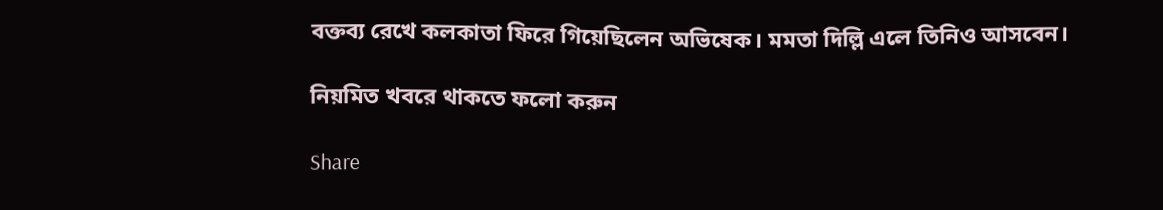বক্তব্য রেখে কলকাতা ফিরে গিয়েছিলেন অভিষেক। মমতা দিল্লি এলে তিনিও আসবেন।

নিয়মিত খবরে থাকতে ফলো করুন

Share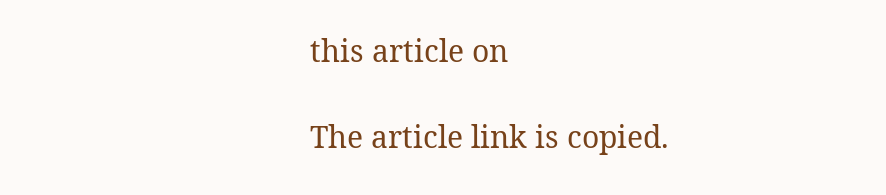this article on

The article link is copied.